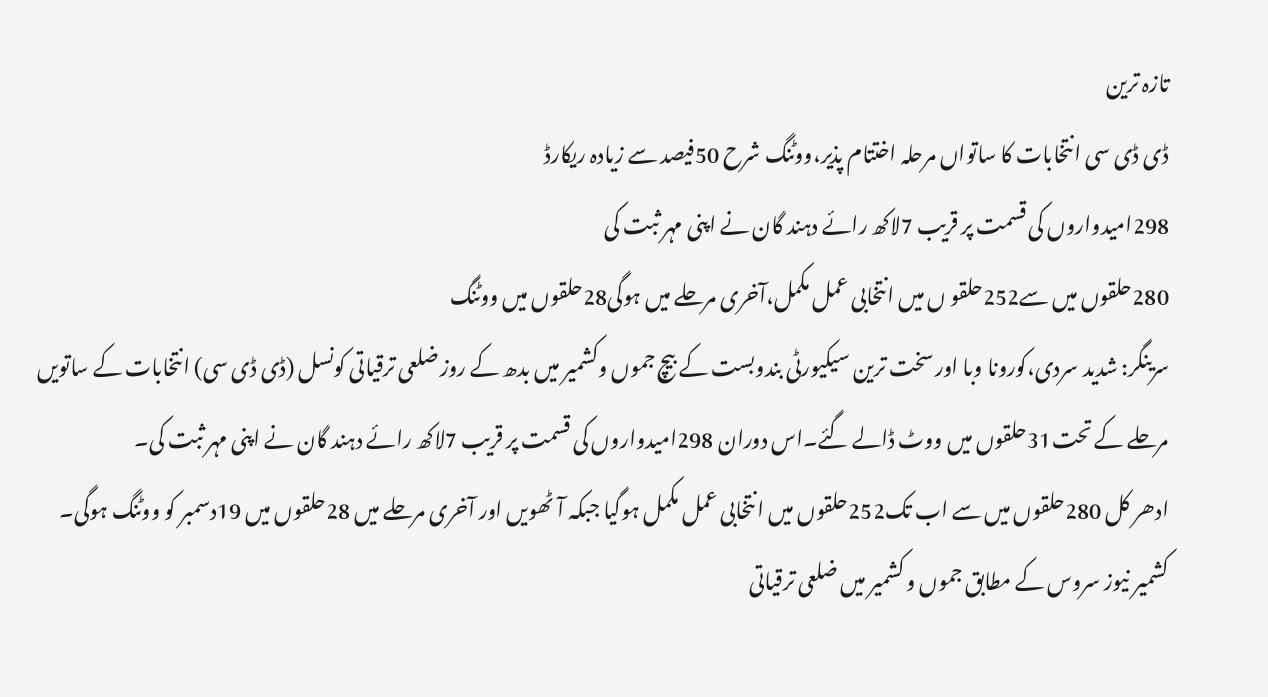تازہ ترین
ڈی ڈی سی انتخابات کا ساتواں مرحلہ اختتام پذیر،ووٹنگ شرح 50فیصد سے زیادہ ریکارڈ
298امیدواروں کی قسمت پر قریب 7لاکھ رائے دہند گان نے اپنی مہر ثبت کی
280حلقوں میں سے252حلقو ں میں انتخابی عمل مکمل،آخری مرحلے میں ہوگی28حلقوں میں ووٹنگ
سرینگر: شدید سردی،کورونا وبا اور سخت ترین سیکیورٹی بندوبست کے بیچ جموں وکشمیر میں بدھ کے روز ضلعی ترقیاتی کونسل (ڈی ڈی سی) انتخابات کے ساتویں مرحلے کے تحت31حلقوں میں ووٹ ڈالے گئے۔اس دوران 298امیدواروں کی قسمت پر قریب 7لاکھ رائے دہند گان نے اپنی مہر ثبت کی۔
ادھر کل 280حلقوں میں سے اب تک252حلقوں میں انتخابی عمل مکمل ہوگیا جبکہ آٹھویں اور آخری مرحلے میں 28حلقوں میں 19دسمبر کو ووٹنگ ہوگی۔
کشمیر نیوز سروس کے مطابق جموں و کشمیر میں ضلعی ترقیاتی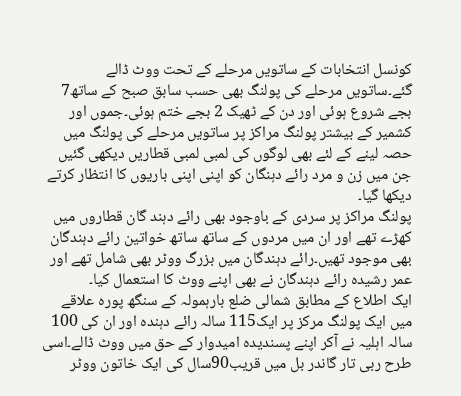کونسل انتخابات کے ساتویں مرحلے کے تحت ووٹ ڈالے گئے۔ساتویں مرحلے کی پولنگ بھی حسب سابق صبح کے ساتھ7 بجے شروع ہوئی اور دن کے ٹھیک 2 بجے ختم ہوئی۔جموں اور کشمیر کے بیشتر پولنگ مراکز پر ساتویں مرحلے کی پولنگ میں حصہ لینے کے لئے بھی لوگوں کی لمبی لمبی قطاریں دیکھی گئیں جن میں زن و مرد رائے دہنگان کو اپنی اپنی باریوں کا انتظار کرتے دیکھا گیا۔
پولنگ مراکز پر سردی کے باوجود بھی رائے دہند گان قطاروں میں کھڑے تھے اور ان میں مردوں کے ساتھ ساتھ خواتین رائے دہندگان بھی موجود تھیں۔رائے دہندگان میں بزرگ ووٹر بھی شامل تھے اور عمر رشیدہ رائے دہندگان نے بھی اپنے ووٹ کا استعمال کیا۔
ایک اطلاع کے مطابق شمالی ضلع بارہمولہ کے سنگھ پورہ علاقے میں ایک پولنگ مرکز پر ایک115 سالہ رائے دہندہ اور ان کی 100 سالہ اہلیہ نے آکر اپنے پسندیدہ امیدوار کے حق میں ووٹ ڈالے۔اسی طرح ربی تار گاندر بل میں قریب90سال کی ایک خاتون ووٹر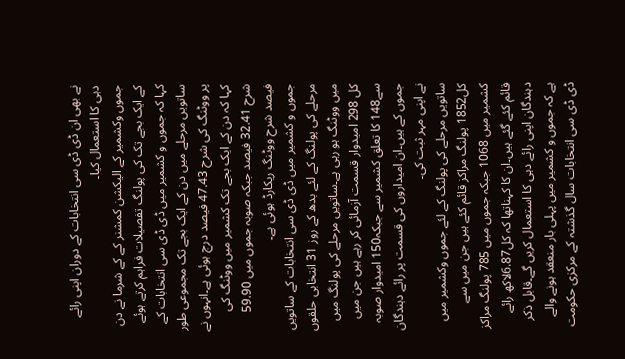نے بھی ان ڈی ڈی سی انتخابات کے دوران اپنی رائے دہی کا استعمال کیا۔
جموں وکشمیر کے الیکشن کمشنر کے کے شرما نے دن کے ایک بجے تک کی پولنگ تفصیلات فراہم کرتے ہوئے کہا کہ جموں و کشمیر میں ڈی ڈی سی انتخابات کے ساتویں مرحلے میں دن کے ایک بجے تک مجموعی طور پر ووٹنگ کی شرح 47.43 فیصد درج ہوئی ہے۔انہوں نے کہا کہ دن کے ایک بجے تک کشمیر میں ووٹنگ کی شرح 32.41 فیصد جبکہ صوبہ جموں میں 59.90 فیصد شرح ووٹنگ ریکارڈ ہوئی ہے۔
جموں و کشمیر میں ڈی ڈی سی انتخابات کے ساتویں مرحلے کی پولنگ کے لئے بدھ کے روز 31 انتخابی حلقوں میں ووٹنگ ہو رہی ہے۔ساتویں مرحلے کی پولنگ میں کل 298 امیدوار قسمت آزمائی کر رہے ہیں جن میں سے148 کا تعلق کشمیر سے جبکہ150 امیدوار صوبہ جموں کے ہیں۔ان امیداروں کی قسمت پر رائے دہندگان نے اپنی مہر ثبت کی۔
ساتویں مرحلے کی پولنگ کے لئے جموں وکشمیر میں کل1852 پولنگ مراکز قائم کئے ہیں جن میں سے کشمیر میں 1068 جبکہ جموں میں 785 پولنگ مراکز قائم کئے گئے ہیں۔ان کا کہناتھا کہ کل6.87لاکھ رائے دہندگان اپنی رائے دہی کا استعمال کریں گے۔قابل ذکر ہے کہ جموں و کشمیر میں پہلی بار منعقد ہونے والے ڈی ڈی سی انتخابات سال گذشتہ کے مرکزی حکومت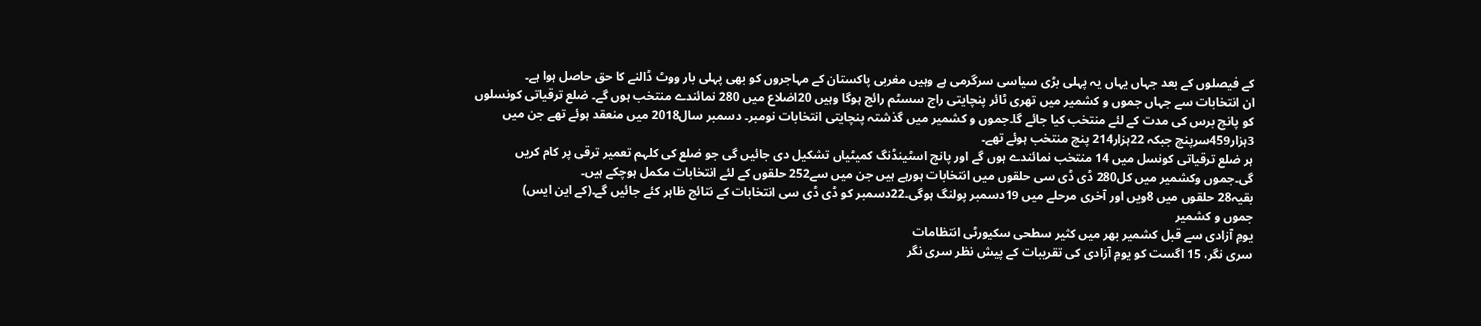کے فیصلوں کے بعد جہاں یہاں یہ پہلی بڑی سیاسی سرگرمی ہے وہیں مغربی پاکستان کے مہاجروں کو بھی پہلی بار ووٹ ڈالنے کا حق حاصل ہوا ہے۔
ان انتخابات سے جہاں جموں و کشمیر میں تھری ٹائر پنچایتی راج سسٹم رائج ہوگا وہیں 20اضلاع میں 280 نمائندے منتخب ہوں گے۔ ضلع ترقیاتی کونسلوں کو پانچ برس کی مدت کے لئے منتخب کیا جائے گا۔جموں و کشمیر میں گذشتہ پنچایتی انتخابات نومبر۔ دسمبر سال2018 میں منعقد ہوئے تھے جن میں 3ہزار459سرپنچ جبکہ 22ہزار214 پنچ منتخب ہوئے تھے۔
ہر ضلع ترقیاتی کونسل میں 14 منتخب نمائندے ہوں گے اور پانچ اسٹینڈنگ کمیٹیاں تشکیل دی جائیں گی جو ضلع کی کلہم تعمیر ترقی پر کام کریں گی۔جموں وکشمیر میں کل280 ڈی ڈی سی حلقوں میں انتخابات ہورہے ہیں جن میں سے252 حلقوں کے لئے انتخابات مکمل ہوچکے ہیں۔
بقیہ28 حلقوں میں 8ویں اور آخری مرحلے میں 19دسمبر پولنگ ہوگی۔22دسمبر کو ڈی ڈی سی انتخابات کے نتائج ظاہر کئے جائیں گے۔(کے این ایس)
جموں و کشمیر
یومِ آزادی سے قبل کشمیر بھر میں کثیر سطحی سکیورٹی انتظامات
سری نگر، 15 اگست کو یومِ آزادی کی تقریبات کے پیش نظر سری نگر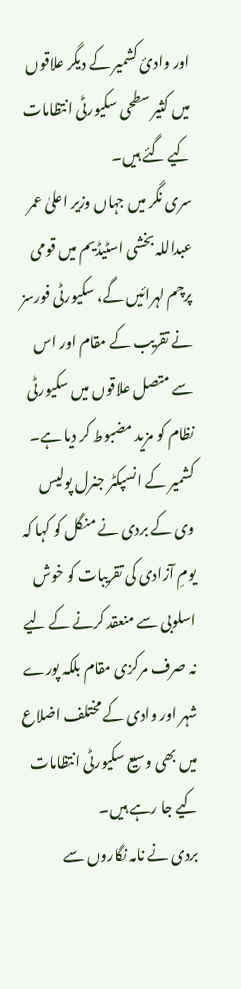اور وادیٔ کشمیر کے دیگر علاقوں میں کثیر سطحی سکیورٹی انتظامات کیے گئے ہیں۔
سری نگر میں جہاں وزیر اعلیٰ عمر عبداللہ بخشی اسٹیڈیم میں قومی پرچم لہرائیں گے، سکیورٹی فورسز نے تقریب کے مقام اور اس سے متصل علاقوں میں سکیورٹی نظام کو مزید مضبوط کر دیا ہے۔
کشمیر کے انسپکٹر جنرل پولیس وی کے بردی نے منگل کو کہا کہ یومِ آزادی کی تقریبات کو خوش اسلوبی سے منعقد کرنے کے لیے نہ صرف مرکزی مقام بلکہ پورے شہر اور وادی کے مختلف اضلاع میں بھی وسیع سکیورٹی انتظامات کیے جا رہے ہیں۔
بردی نے نامہ نگاروں سے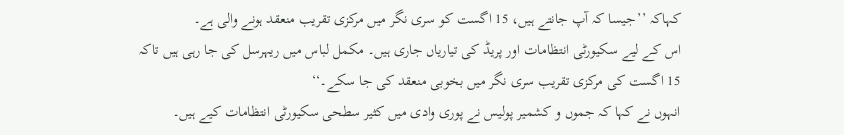کہاکہ ’’جیسا کہ آپ جانتے ہیں، 15 اگست کو سری نگر میں مرکزی تقریب منعقد ہونے والی ہے۔
اس کے لیے سکیورٹی انتظامات اور پریڈ کی تیاریاں جاری ہیں۔ مکمل لباس میں ریہرسل کی جا رہی ہیں تاکہ 15 اگست کی مرکزی تقریب سری نگر میں بخوبی منعقد کی جا سکے۔‘‘
انہوں نے کہا کہ جموں و کشمیر پولیس نے پوری وادی میں کثیر سطحی سکیورٹی انتظامات کیے ہیں۔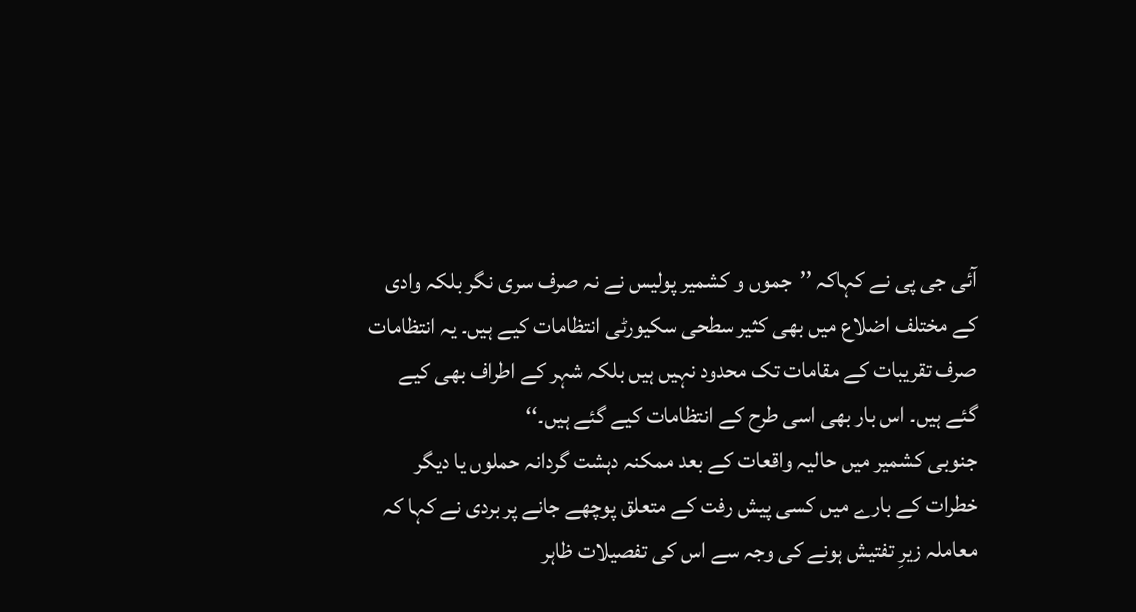آئی جی پی نے کہاکہ ’’جموں و کشمیر پولیس نے نہ صرف سری نگر بلکہ وادی کے مختلف اضلاع میں بھی کثیر سطحی سکیورٹی انتظامات کیے ہیں۔ یہ انتظامات صرف تقریبات کے مقامات تک محدود نہیں ہیں بلکہ شہر کے اطراف بھی کیے گئے ہیں۔ اس بار بھی اسی طرح کے انتظامات کیے گئے ہیں۔‘‘
جنوبی کشمیر میں حالیہ واقعات کے بعد ممکنہ دہشت گردانہ حملوں یا دیگر خطرات کے بارے میں کسی پیش رفت کے متعلق پوچھے جانے پر بردی نے کہا کہ معاملہ زیرِ تفتیش ہونے کی وجہ سے اس کی تفصیلات ظاہر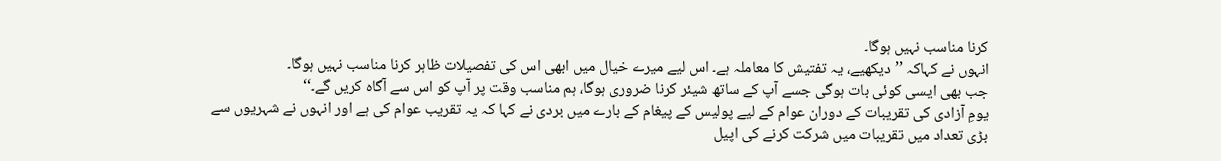کرنا مناسب نہیں ہوگا۔
انہوں نے کہاکہ ’’دیکھیے، یہ تفتیش کا معاملہ ہے۔ اس لیے میرے خیال میں ابھی اس کی تفصیلات ظاہر کرنا مناسب نہیں ہوگا۔
جب بھی ایسی کوئی بات ہوگی جسے آپ کے ساتھ شیئر کرنا ضروری ہوگا، ہم مناسب وقت پر آپ کو اس سے آگاہ کریں گے۔‘‘
یومِ آزادی کی تقریبات کے دوران عوام کے لیے پولیس کے پیغام کے بارے میں بردی نے کہا کہ یہ تقریب عوام کی ہے اور انہوں نے شہریوں سے بڑی تعداد میں تقریبات میں شرکت کرنے کی اپیل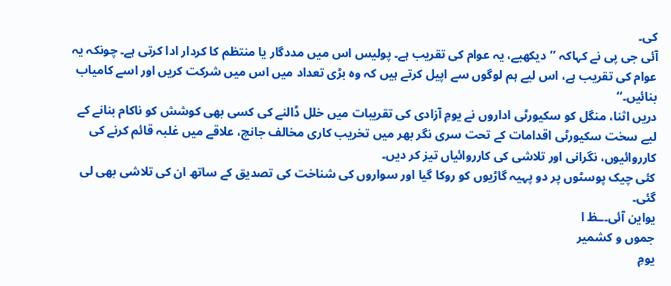کی۔
آئی جی پی نے کہاکہ ’’دیکھیے، یہ عوام کی تقریب ہے۔ پولیس اس میں مددگار یا منتظم کا کردار ادا کرتی ہے۔ چونکہ یہ عوام کی تقریب ہے، اس لیے ہم لوگوں سے اپیل کرتے ہیں کہ وہ بڑی تعداد میں اس میں شرکت کریں اور اسے کامیاب بنائیں۔‘‘
دریں اثنا، منگل کو سکیورٹی اداروں نے یومِ آزادی کی تقریبات میں خلل ڈالنے کی کسی بھی کوشش کو ناکام بنانے کے لیے سخت سکیورٹی اقدامات کے تحت سری نگر بھر میں تخریب کاری مخالف جانچ، علاقے میں غلبہ قائم کرنے کی کارروائیوں، نگرانی اور تلاشی کی کارروائیاں تیز کر دیں۔
کئی چیک پوسٹوں پر دو پہیہ گاڑیوں کو روکا گیا اور سواروں کی شناخت کی تصدیق کے ساتھ ان کی تلاشی بھی لی گئی۔
یواین آئی۔ـظ ا
جموں و کشمیر
یومِ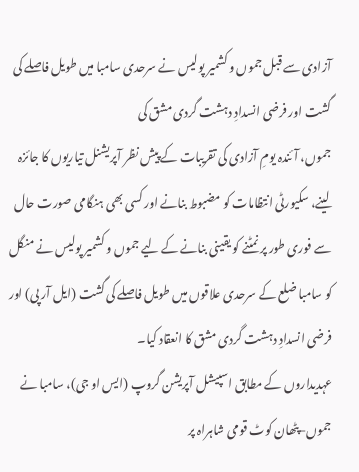آزادی سے قبل جموں و کشمیر پولیس نے سرحدی سامبا میں طویل فاصلے کی گشت اور فرضی انسدادِ دہشت گردی مشق کی
جموں، آئندہ یومِ آزادی کی تقریبات کے پیش نظر آپریشنل تیاریوں کا جائزہ لینے، سکیورٹی انتظامات کو مضبوط بنانے اور کسی بھی ہنگامی صورت حال سے فوری طور پر نمٹنے کو یقینی بنانے کے لیے جموں و کشمیر پولیس نے منگل کو سامبا ضلع کے سرحدی علاقوں میں طویل فاصلے کی گشت (ایل آر پی) اور فرضی انسدادِ دہشت گردی مشق کا انعقاد کیا۔
عہدیداروں کے مطابق اسپیشل آپریشن گروپ (ایس او جی)، سامبا نے جموں-پٹھان کوٹ قومی شاہراہ پر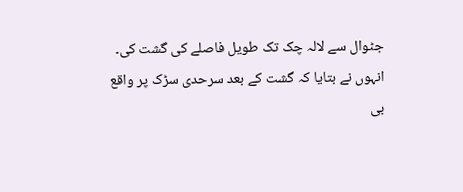جٹوال سے لالہ چک تک طویل فاصلے کی گشت کی۔
انہوں نے بتایا کہ گشت کے بعد سرحدی سڑک پر واقع بی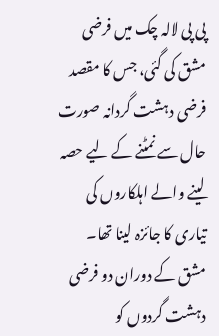پی پی لالہ چک میں فرضی مشق کی گئی، جس کا مقصد فرضی دہشت گردانہ صورت حال سے نمٹنے کے لیے حصہ لینے والے اہلکاروں کی تیاری کا جائزہ لینا تھا۔ مشق کے دوران دو فرضی دہشت گردوں کو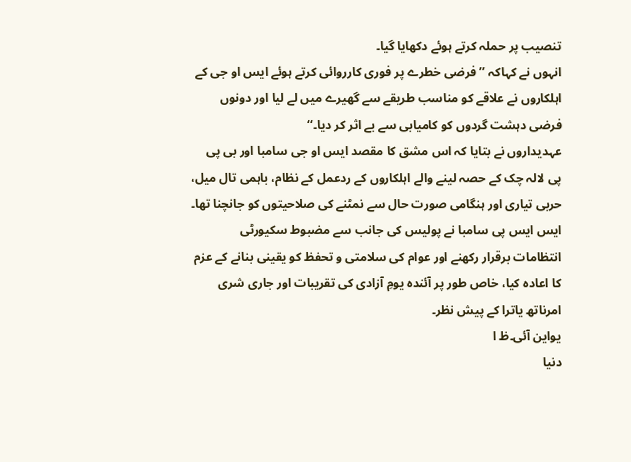تنصیب پر حملہ کرتے ہوئے دکھایا گیا۔
انہوں نے کہاکہ ’’فرضی خطرے پر فوری کارروائی کرتے ہوئے ایس او جی کے اہلکاروں نے علاقے کو مناسب طریقے سے گھیرے میں لے لیا اور دونوں فرضی دہشت گردوں کو کامیابی سے بے اثر کر دیا۔‘‘
عہدیداروں نے بتایا کہ اس مشق کا مقصد ایس او جی سامبا اور بی پی پی لالہ چک کے حصہ لینے والے اہلکاروں کے ردعمل کے نظام، باہمی تال میل، حربی تیاری اور ہنگامی صورت حال سے نمٹنے کی صلاحیتوں کو جانچنا تھا۔
ایس ایس پی سامبا نے پولیس کی جانب سے مضبوط سکیورٹی انتظامات برقرار رکھنے اور عوام کی سلامتی و تحفظ کو یقینی بنانے کے عزم کا اعادہ کیا، خاص طور پر آئندہ یومِ آزادی کی تقریبات اور جاری شری امرناتھ یاترا کے پیش نظر۔
یواین آئی۔ظ ا
دنیا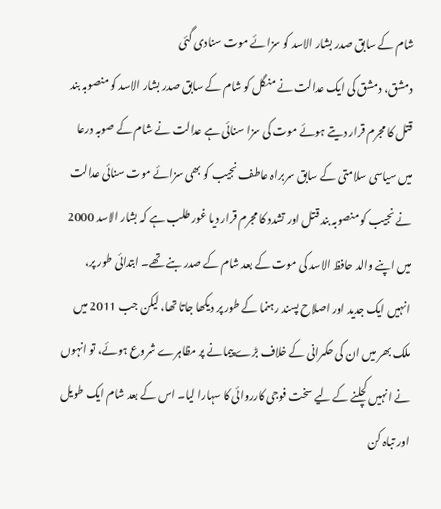شام کے سابق صدر بشار الاسد کو سزائے موت سنادی گئی
دمشق، دمشق کی ایک عدالت نے منگل کو شام کے سابق صدر بشار الاسد کو منصوبہ بند قتل کا مجرم قرار دیتے ہوئے موت کی سزا سنائی ہے عدالت نے شام کے صوبہ درعا میں سیاسی سلامتی کے سابق سربراہ عاطف نجیب کو بھی سزائے موت سنائی عدالت نے نجیب کو منصوبہ بند قتل اور تشدد کا مجرم قرار دیا غور طلب ہے کہ بشار الاسد 2000 میں اپنے والد حافظ الاسد کی موت کے بعد شام کے صدر بنے تھے۔ ابتدائی طور پر، انہیں ایک جدید اور اصلاح پسند رہنما کے طور پر دیکھا جاتا تھا، لیکن جب 2011 میں ملک بھر میں ان کی حکمرانی کے خلاف بڑے پیمانے پر مظاہرے شروع ہوئے، تو انہوں نے انہیں کچلنے کے لیے سخت فوجی کارروائی کا سہارا لیا۔ اس کے بعد شام ایک طویل اور تباہ کن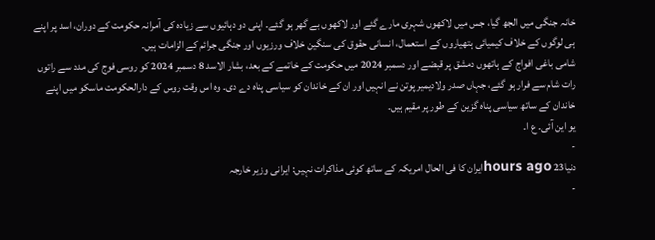خانہ جنگی میں الجھ گیا، جس میں لاکھوں شہری مارے گئے اور لاکھوں بے گھر ہو گئے۔ اپنی دو دہائیوں سے زیادہ کی آمرانہ حکومت کے دوران، اسد پر اپنے ہی لوگوں کے خلاف کیمیائی ہتھیاروں کے استعمال، انسانی حقوق کی سنگین خلاف ورزیوں اور جنگی جرائم کے الزامات ہیں۔
شامی باغی افواج کے ہاتھوں دمشق پر قبضے اور دسمبر 2024 میں حکومت کے خاتمے کے بعد، بشار الاسد 8 دسمبر 2024 کو روسی فوج کی مدد سے راتوں رات شام سے فرار ہو گئے، جہاں صدر ولادیمیر پوتن نے انہیں اور ان کے خاندان کو سیاسی پناہ دے دی۔ وہ اس وقت روس کے دارالحکومت ماسکو میں اپنے خاندان کے ساتھ سیاسی پناہ گزین کے طور پر مقیم ہیں۔
یو این آئی۔ ع ا۔
-
دنیا23 hours agoایران کا فی الحال امریکہ کے ساتھ کوئی مذاکرات نہیں: ایرانی وزیر خارجہ
-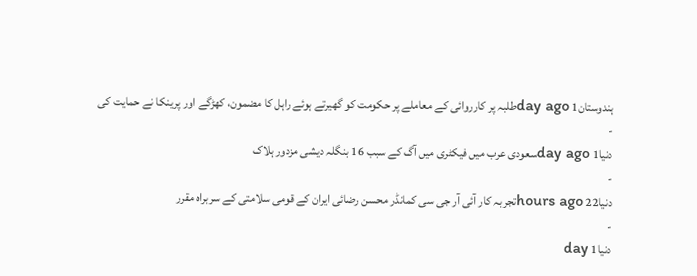ہندوستان1 day agoطلبہ پر کارروائی کے معاملے پر حکومت کو گھیرتے ہوئے راہل کا مضمون، کھڑگے اور پرینکا نے حمایت کی
-
دنیا1 day agoسعودی عرب میں فیکٹری میں آگ کے سبب 16 بنگلہ دیشی مزدور ہلاک
-
دنیا22 hours agoتجربہ کار آئی آر جی سی کمانڈر محسن رضائی ایران کے قومی سلامتی کے سربراہ مقرر
-
دنیا1 day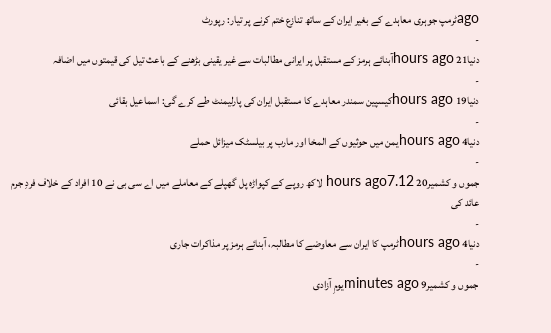agoٹرمپ جوہری معاہدے کے بغیر ایران کے ساتھ تنازع ختم کرنے پر تیار: رپورٹ
-
دنیا21 hours agoآبنائے ہرمز کے مستقبل پر ایرانی مطالبات سے غیر یقینی بڑھنے کے باعث تیل کی قیمتوں میں اضافہ
-
دنیا19 hours agoکیسپین سمندر معاہدے کا مستقبل ایران کی پارلیمنٹ طے کرے گی: اسماعیل بقائی
-
دنیا4 hours agoیمن میں حوثیوں کے المخا اور مارب پر بیلسٹک میزائل حملے
-
جموں و کشمیر20 hours ago7.12 لاکھ روپے کے کپواڑہ پل گھپلے کے معاملے میں اے سی بی نے 10 افراد کے خلاف فردِ جرم عائد کی
-
دنیا4 hours agoٹرمپ کا ایران سے معاوضے کا مطالبہ، آبنائے ہرمز پر مذاکرات جاری
-
جموں و کشمیر9 minutes agoیومِ آزادی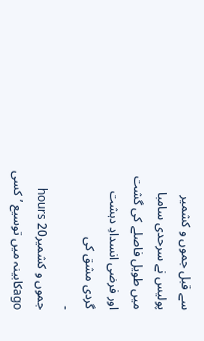سے قبل جموں و کشمیر پولیس نے سرحدی سامبا میں طویل فاصلے کی گشت اور فرضی انسدادِ دہشت گردی مشق کی
-
جموں و کشمیر20 hours agoکابینہ میں توسیع ’کسی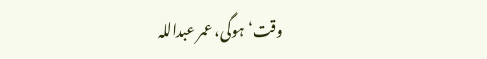وقت‘ ہوگی، عمر عبداللہ